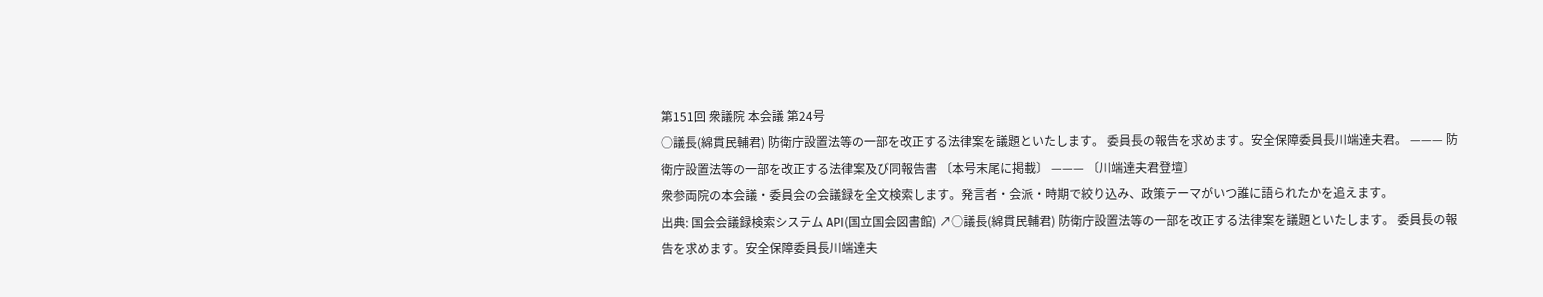第151回 衆議院 本会議 第24号
○議長(綿貫民輔君) 防衛庁設置法等の一部を改正する法律案を議題といたします。 委員長の報告を求めます。安全保障委員長川端達夫君。 ——— 防衛庁設置法等の一部を改正する法律案及び同報告書 〔本号末尾に掲載〕 ——— 〔川端達夫君登壇〕
衆参両院の本会議・委員会の会議録を全文検索します。発言者・会派・時期で絞り込み、政策テーマがいつ誰に語られたかを追えます。
出典: 国会会議録検索システム API(国立国会図書館) ↗○議長(綿貫民輔君) 防衛庁設置法等の一部を改正する法律案を議題といたします。 委員長の報告を求めます。安全保障委員長川端達夫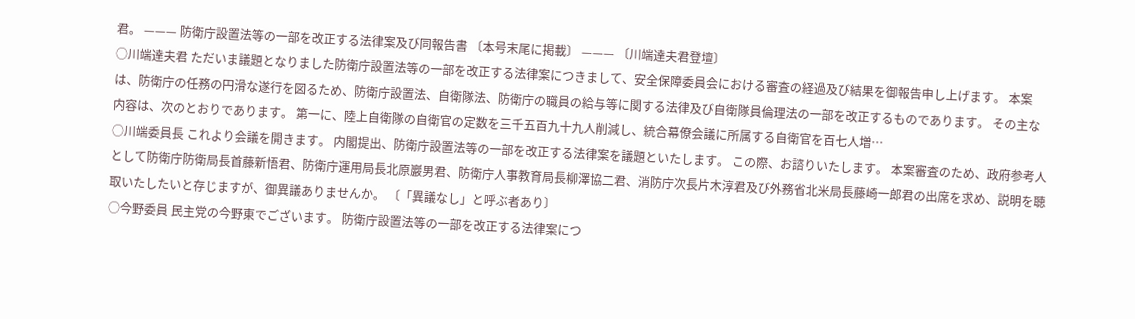君。 ——— 防衛庁設置法等の一部を改正する法律案及び同報告書 〔本号末尾に掲載〕 ——— 〔川端達夫君登壇〕
○川端達夫君 ただいま議題となりました防衛庁設置法等の一部を改正する法律案につきまして、安全保障委員会における審査の経過及び結果を御報告申し上げます。 本案は、防衛庁の任務の円滑な遂行を図るため、防衛庁設置法、自衛隊法、防衛庁の職員の給与等に関する法律及び自衛隊員倫理法の一部を改正するものであります。 その主な内容は、次のとおりであります。 第一に、陸上自衛隊の自衛官の定数を三千五百九十九人削減し、統合幕僚会議に所属する自衛官を百七人増…
○川端委員長 これより会議を開きます。 内閣提出、防衛庁設置法等の一部を改正する法律案を議題といたします。 この際、お諮りいたします。 本案審査のため、政府参考人として防衛庁防衛局長首藤新悟君、防衛庁運用局長北原巖男君、防衛庁人事教育局長柳澤協二君、消防庁次長片木淳君及び外務省北米局長藤崎一郎君の出席を求め、説明を聴取いたしたいと存じますが、御異議ありませんか。 〔「異議なし」と呼ぶ者あり〕
○今野委員 民主党の今野東でございます。 防衛庁設置法等の一部を改正する法律案につ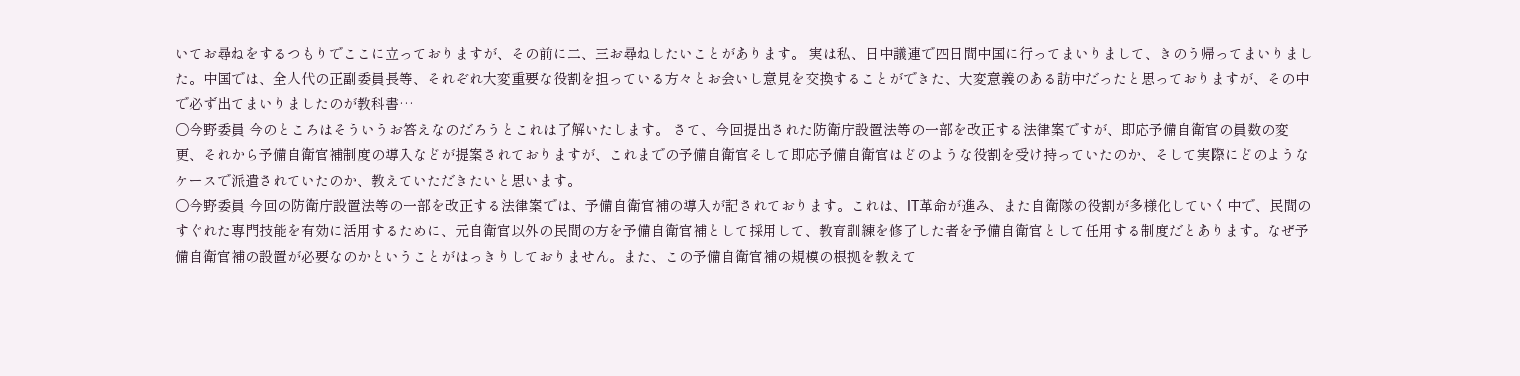いてお尋ねをするつもりでここに立っておりますが、その前に二、三お尋ねしたいことがあります。 実は私、日中議連で四日間中国に行ってまいりまして、きのう帰ってまいりました。中国では、全人代の正副委員長等、それぞれ大変重要な役割を担っている方々とお会いし意見を交換することができた、大変意義のある訪中だったと思っておりますが、その中で必ず出てまいりましたのが教科書…
○今野委員 今のところはそういうお答えなのだろうとこれは了解いたします。 さて、今回提出された防衛庁設置法等の一部を改正する法律案ですが、即応予備自衛官の員数の変更、それから予備自衛官補制度の導入などが提案されておりますが、これまでの予備自衛官そして即応予備自衛官はどのような役割を受け持っていたのか、そして実際にどのようなケースで派遣されていたのか、教えていただきたいと思います。
○今野委員 今回の防衛庁設置法等の一部を改正する法律案では、予備自衛官補の導入が記されております。これは、IT革命が進み、また自衛隊の役割が多様化していく中で、民間のすぐれた専門技能を有効に活用するために、元自衛官以外の民間の方を予備自衛官補として採用して、教育訓練を修了した者を予備自衛官として任用する制度だとあります。なぜ予備自衛官補の設置が必要なのかということがはっきりしておりません。また、この予備自衛官補の規模の根拠を教えて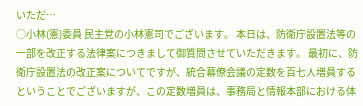いただ…
○小林(憲)委員 民主党の小林憲司でございます。 本日は、防衛庁設置法等の一部を改正する法律案につきまして御質問させていただきます。 最初に、防衛庁設置法の改正案についてですが、統合幕僚会議の定数を百七人増員するということでございますが、この定数増員は、事務局と情報本部における体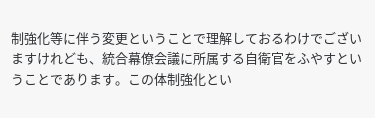制強化等に伴う変更ということで理解しておるわけでございますけれども、統合幕僚会議に所属する自衛官をふやすということであります。この体制強化とい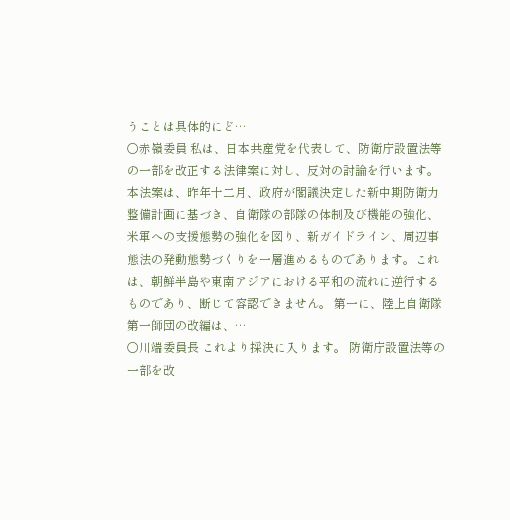うことは具体的にど…
○赤嶺委員 私は、日本共産党を代表して、防衛庁設置法等の一部を改正する法律案に対し、反対の討論を行います。 本法案は、昨年十二月、政府が閣議決定した新中期防衛力整備計画に基づき、自衛隊の部隊の体制及び機能の強化、米軍への支援態勢の強化を図り、新ガイドライン、周辺事態法の発動態勢づくりを一層進めるものであります。これは、朝鮮半島や東南アジアにおける平和の流れに逆行するものであり、断じて容認できません。 第一に、陸上自衛隊第一師団の改編は、…
○川端委員長 これより採決に入ります。 防衛庁設置法等の一部を改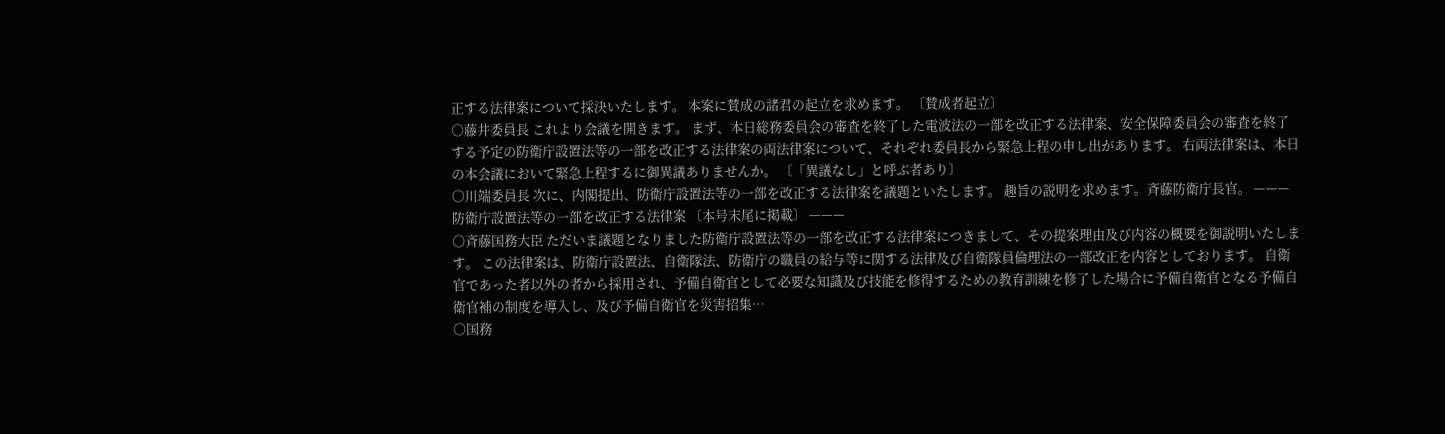正する法律案について採決いたします。 本案に賛成の諸君の起立を求めます。 〔賛成者起立〕
○藤井委員長 これより会議を開きます。 まず、本日総務委員会の審査を終了した電波法の一部を改正する法律案、安全保障委員会の審査を終了する予定の防衛庁設置法等の一部を改正する法律案の両法律案について、それぞれ委員長から緊急上程の申し出があります。 右両法律案は、本日の本会議において緊急上程するに御異議ありませんか。 〔「異議なし」と呼ぶ者あり〕
○川端委員長 次に、内閣提出、防衛庁設置法等の一部を改正する法律案を議題といたします。 趣旨の説明を求めます。斉藤防衛庁長官。 ——— 防衛庁設置法等の一部を改正する法律案 〔本号末尾に掲載〕 ———
○斉藤国務大臣 ただいま議題となりました防衛庁設置法等の一部を改正する法律案につきまして、その提案理由及び内容の概要を御説明いたします。 この法律案は、防衛庁設置法、自衛隊法、防衛庁の職員の給与等に関する法律及び自衛隊員倫理法の一部改正を内容としております。 自衛官であった者以外の者から採用され、予備自衛官として必要な知識及び技能を修得するための教育訓練を修了した場合に予備自衛官となる予備自衛官補の制度を導入し、及び予備自衛官を災害招集…
○国務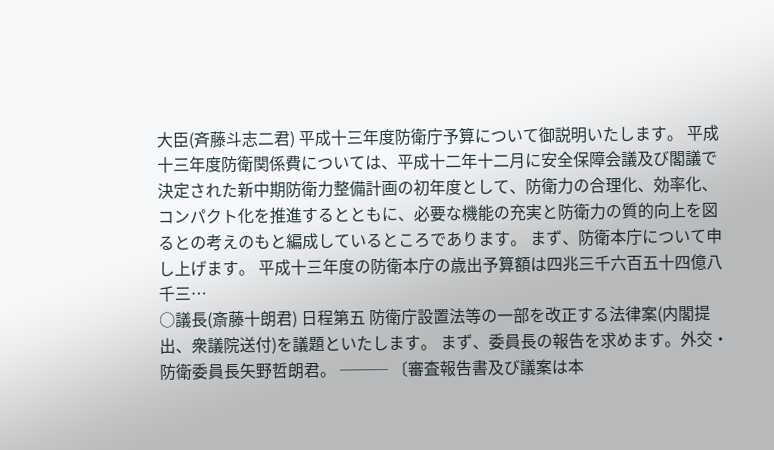大臣(斉藤斗志二君) 平成十三年度防衛庁予算について御説明いたします。 平成十三年度防衛関係費については、平成十二年十二月に安全保障会議及び閣議で決定された新中期防衛力整備計画の初年度として、防衛力の合理化、効率化、コンパクト化を推進するとともに、必要な機能の充実と防衛力の質的向上を図るとの考えのもと編成しているところであります。 まず、防衛本庁について申し上げます。 平成十三年度の防衛本庁の歳出予算額は四兆三千六百五十四億八千三…
○議長(斎藤十朗君) 日程第五 防衛庁設置法等の一部を改正する法律案(内閣提出、衆議院送付)を議題といたします。 まず、委員長の報告を求めます。外交・防衛委員長矢野哲朗君。 ─── 〔審査報告書及び議案は本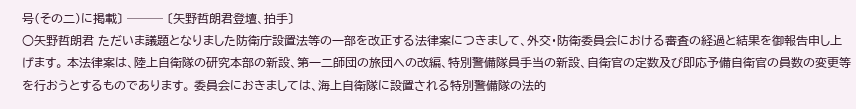号(その二)に掲載〕 ─── 〔矢野哲朗君登壇、拍手〕
○矢野哲朗君 ただいま議題となりました防衛庁設置法等の一部を改正する法律案につきまして、外交・防衛委員会における審査の経過と結果を御報告申し上げます。 本法律案は、陸上自衛隊の研究本部の新設、第一二師団の旅団への改編、特別警備隊員手当の新設、自衛官の定数及び即応予備自衛官の員数の変更等を行おうとするものであります。 委員会におきましては、海上自衛隊に設置される特別警備隊の法的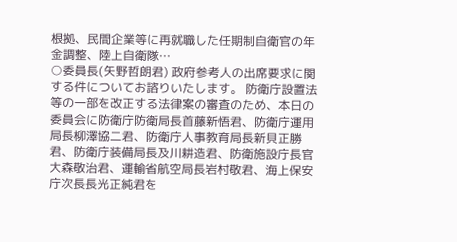根拠、民間企業等に再就職した任期制自衛官の年金調整、陸上自衛隊…
○委員長(矢野哲朗君) 政府参考人の出席要求に関する件についてお諮りいたします。 防衛庁設置法等の一部を改正する法律案の審査のため、本日の委員会に防衛庁防衛局長首藤新悟君、防衛庁運用局長柳澤協二君、防衛庁人事教育局長新貝正勝君、防衛庁装備局長及川耕造君、防衛施設庁長官大森敬治君、運輸省航空局長岩村敬君、海上保安庁次長長光正純君を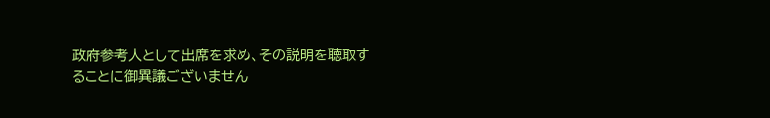政府参考人として出席を求め、その説明を聴取することに御異議ございません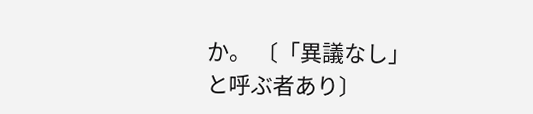か。 〔「異議なし」と呼ぶ者あり〕